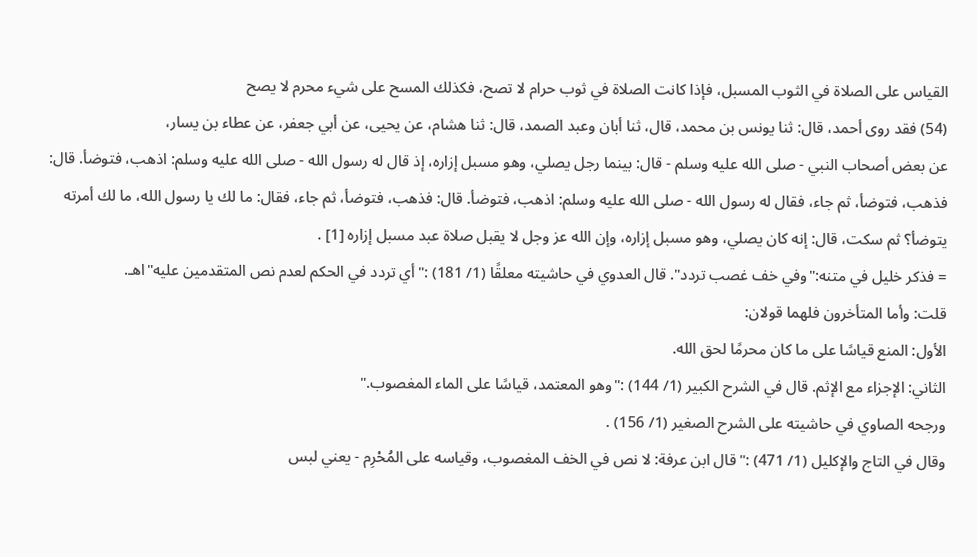القياس على الصلاة في الثوب المسبل، فإذا كانت الصلاة في ثوب حرام لا تصح، فكذلك المسح على شيء محرم لا يصح
(54) فقد روى أحمد، قال: ثنا يونس بن محمد، قال، ثنا أبان وعبد الصمد، قال: ثنا هشام، عن يحيى، عن أبي جعفر، عن عطاء بن يسار،
عن بعض أصحاب النبي - صلى الله عليه وسلم - قال: بينما رجل يصلي، وهو مسبل إزاره، إذ قال له رسول الله - صلى الله عليه وسلم: اذهب، فتوضأ. قال: فذهب، فتوضأ، ثم جاء، فقال له رسول الله - صلى الله عليه وسلم: اذهب، فتوضأ. قال: فذهب، فتوضأ، ثم جاء، فقال: ما لك يا رسول الله، ما لك أمرته يتوضأ؟ ثم سكت، قال: إنه كان يصلي، وهو مسبل إزاره، وإن الله عز وجل لا يقبل صلاة عبد مسبل إزاره [1] .
= فذكر خليل في متنه:"وفي خف غصب تردد". قال العدوي في حاشيته معلقًا (1/ 181) :"أي تردد في الحكم لعدم نص المتقدمين عليه"اهـ.
قلت: وأما المتأخرون فلهما قولان:
الأول: المنع قياسًا على ما كان محرمًا لحق الله.
الثاني: الإجزاء مع الإثم. قال في الشرح الكبير (1/ 144) :"وهو المعتمد، قياسًا على الماء المغصوب."
ورجحه الصاوي في حاشيته على الشرح الصغير (1/ 156) .
وقال في التاج والإكليل (1/ 471) :"قال ابن عرفة: لا نص في الخف المغصوب، وقياسه على المُحْرِم - يعني لبس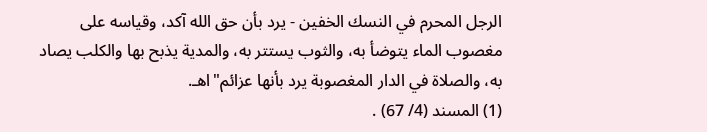الرجل المحرم في النسك الخفين - يرد بأن حق الله آكد، وقياسه على مغصوب الماء يتوضأ به، والثوب يستتر به، والمدية يذبح بها والكلب يصاد به، والصلاة في الدار المغصوبة يرد بأنها عزائم"اهـ.
(1) المسند (4/ 67) .